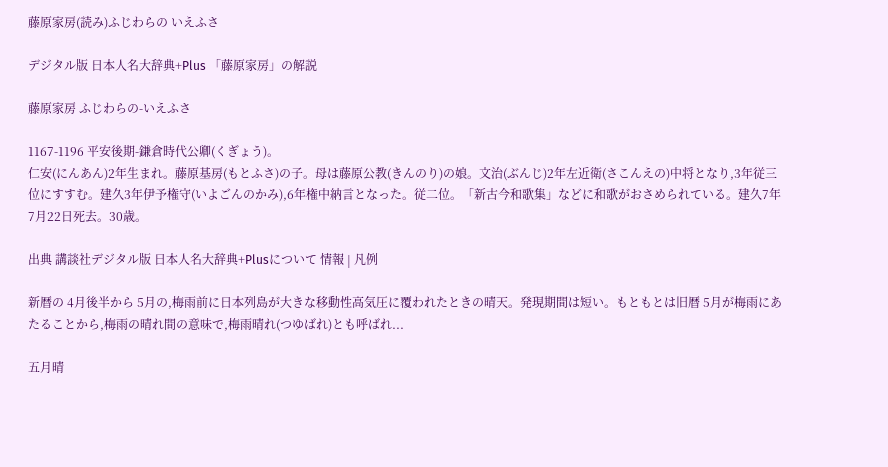藤原家房(読み)ふじわらの いえふさ

デジタル版 日本人名大辞典+Plus 「藤原家房」の解説

藤原家房 ふじわらの-いえふさ

1167-1196 平安後期-鎌倉時代公卿(くぎょう)。
仁安(にんあん)2年生まれ。藤原基房(もとふさ)の子。母は藤原公教(きんのり)の娘。文治(ぶんじ)2年左近衛(さこんえの)中将となり,3年従三位にすすむ。建久3年伊予権守(いよごんのかみ),6年権中納言となった。従二位。「新古今和歌集」などに和歌がおさめられている。建久7年7月22日死去。30歳。

出典 講談社デジタル版 日本人名大辞典+Plusについて 情報 | 凡例

新暦の 4月後半から 5月の,梅雨前に日本列島が大きな移動性高気圧に覆われたときの晴天。発現期間は短い。もともとは旧暦 5月が梅雨にあたることから,梅雨の晴れ間の意味で,梅雨晴れ(つゆばれ)とも呼ばれ...

五月晴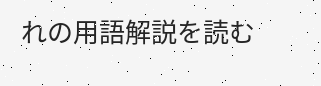れの用語解説を読む